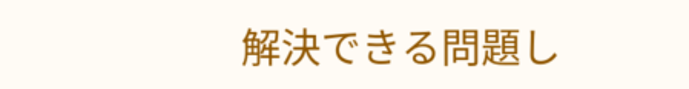解決できる問題し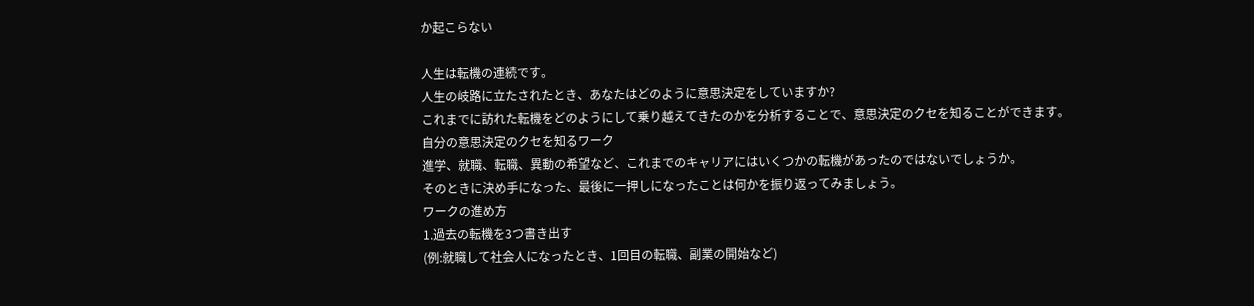か起こらない

人生は転機の連続です。
人生の岐路に立たされたとき、あなたはどのように意思決定をしていますか?
これまでに訪れた転機をどのようにして乗り越えてきたのかを分析することで、意思決定のクセを知ることができます。
自分の意思決定のクセを知るワーク
進学、就職、転職、異動の希望など、これまでのキャリアにはいくつかの転機があったのではないでしょうか。
そのときに決め手になった、最後に一押しになったことは何かを振り返ってみましょう。
ワークの進め方
1.過去の転機を3つ書き出す
(例:就職して社会人になったとき、1回目の転職、副業の開始など)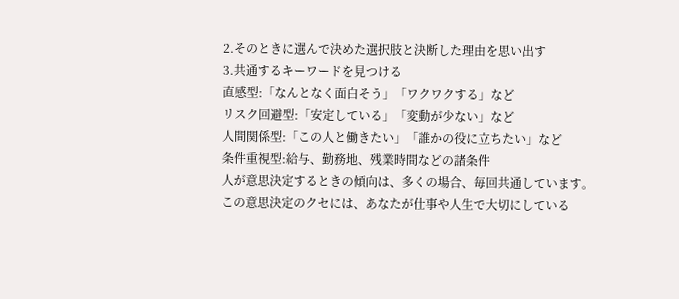2.そのときに選んで決めた選択肢と決断した理由を思い出す
3.共通するキーワードを見つける
直感型:「なんとなく面白そう」「ワクワクする」など
リスク回避型:「安定している」「変動が少ない」など
人間関係型:「この人と働きたい」「誰かの役に立ちたい」など
条件重視型:給与、勤務地、残業時間などの諸条件
人が意思決定するときの傾向は、多くの場合、毎回共通しています。
この意思決定のクセには、あなたが仕事や人生で大切にしている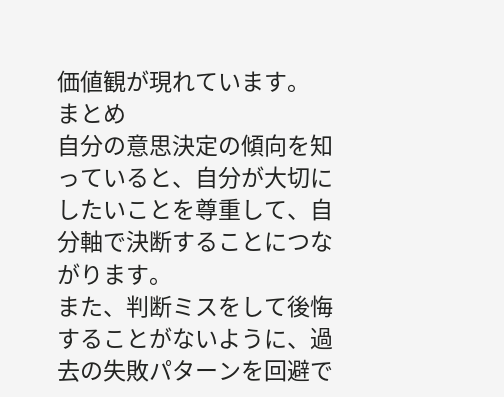価値観が現れています。
まとめ
自分の意思決定の傾向を知っていると、自分が大切にしたいことを尊重して、自分軸で決断することにつながります。
また、判断ミスをして後悔することがないように、過去の失敗パターンを回避で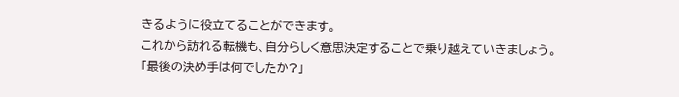きるように役立てることができます。
これから訪れる転機も、自分らしく意思決定することで乗り越えていきましょう。
「最後の決め手は何でしたか?」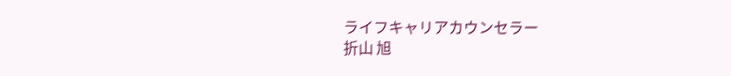ライフキャリアカウンセラー
折山 旭